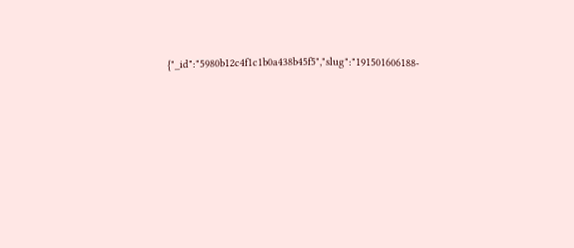{"_id":"5980b12c4f1c1b0a438b45f5","slug":"191501606188-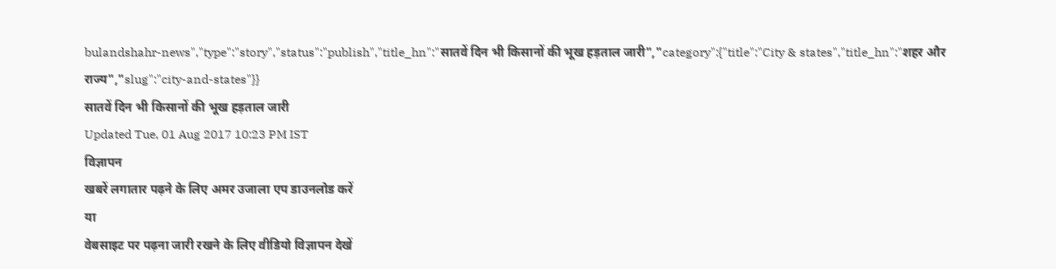bulandshahr-news","type":"story","status":"publish","title_hn":"सातवें दिन भी किसानों की भूख हड़ताल जारी","category":{"title":"City & states","title_hn":"शहर और राज्य","slug":"city-and-states"}}
सातवें दिन भी किसानों की भूख हड़ताल जारी
Updated Tue, 01 Aug 2017 10:23 PM IST
विज्ञापन
खबरें लगातार पढ़ने के लिए अमर उजाला एप डाउनलोड करें
या
वेबसाइट पर पढ़ना जारी रखने के लिए वीडियो विज्ञापन देखें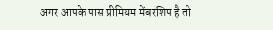अगर आपके पास प्रीमियम मेंबरशिप है तो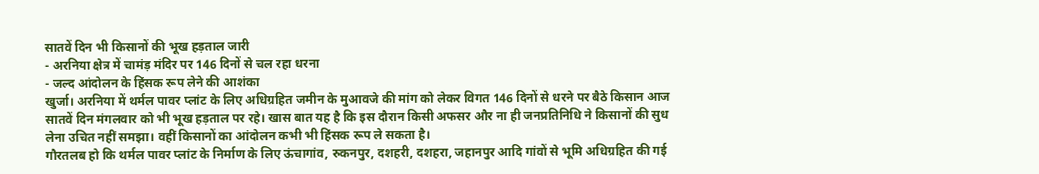सातवें दिन भी किसानों की भूख हड़ताल जारी
- अरनिया क्षेत्र में चामंड़ मंदिर पर 146 दिनों से चल रहा धरना
- जल्द आंदोलन के हिंसक रूप लेने की आशंका
खुर्जा। अरनिया में थर्मल पावर प्लांट के लिए अधिग्रहित जमीन के मुआवजे की मांग को लेकर विगत 146 दिनों से धरने पर बैठे किसान आज सातवें दिन मंगलवार को भी भूख हड़ताल पर रहे। खास बात यह है कि इस दौरान किसी अफसर और ना ही जनप्रतिनिधि ने किसानों की सुध लेना उचित नहीं समझा। वहीं किसानों का आंदोलन कभी भी हिंसक रूप ले सकता है।
गौरतलब हो कि थर्मल पावर प्लांट के निर्माण के लिए ऊंचागांव, रुकनपुर, दशहरी, दशहरा, जहानपुर आदि गांवों से भूमि अधिग्रहित की गई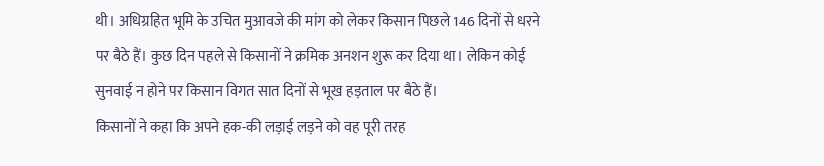थी। अधिग्रहित भूमि के उचित मुआवजे की मांग को लेकर किसान पिछले 146 दिनों से धरने पर बैठे हैं। कुछ दिन पहले से किसानों ने क्रमिक अनशन शुरू कर दिया था। लेकिन कोई सुनवाई न होने पर किसान विगत सात दिनों से भूख हड़ताल पर बैठे हैं।
किसानों ने कहा कि अपने हक-की लड़ाई लड़ने को वह पूरी तरह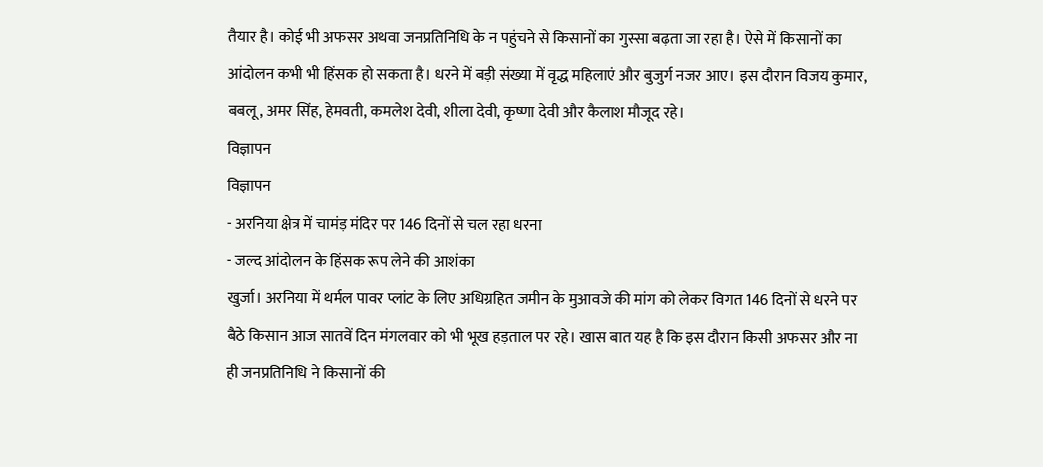तैयार है। कोई भी अफसर अथवा जनप्रतिनिधि के न पहुंचने से किसानों का गुस्सा बढ़ता जा रहा है। ऐसे में किसानों का आंदोलन कभी भी हिंसक हो सकता है। धरने में बड़ी संख्या में वृद्ध महिलाएं और बुजुर्ग नजर आए। इस दौरान विजय कुमार, बबलू, अमर सिंह, हेमवती, कमलेश देवी, शीला देवी, कृष्णा देवी और कैलाश मौजूद रहे।
विज्ञापन
विज्ञापन
- अरनिया क्षेत्र में चामंड़ मंदिर पर 146 दिनों से चल रहा धरना
- जल्द आंदोलन के हिंसक रूप लेने की आशंका
खुर्जा। अरनिया में थर्मल पावर प्लांट के लिए अधिग्रहित जमीन के मुआवजे की मांग को लेकर विगत 146 दिनों से धरने पर बैठे किसान आज सातवें दिन मंगलवार को भी भूख हड़ताल पर रहे। खास बात यह है कि इस दौरान किसी अफसर और ना ही जनप्रतिनिधि ने किसानों की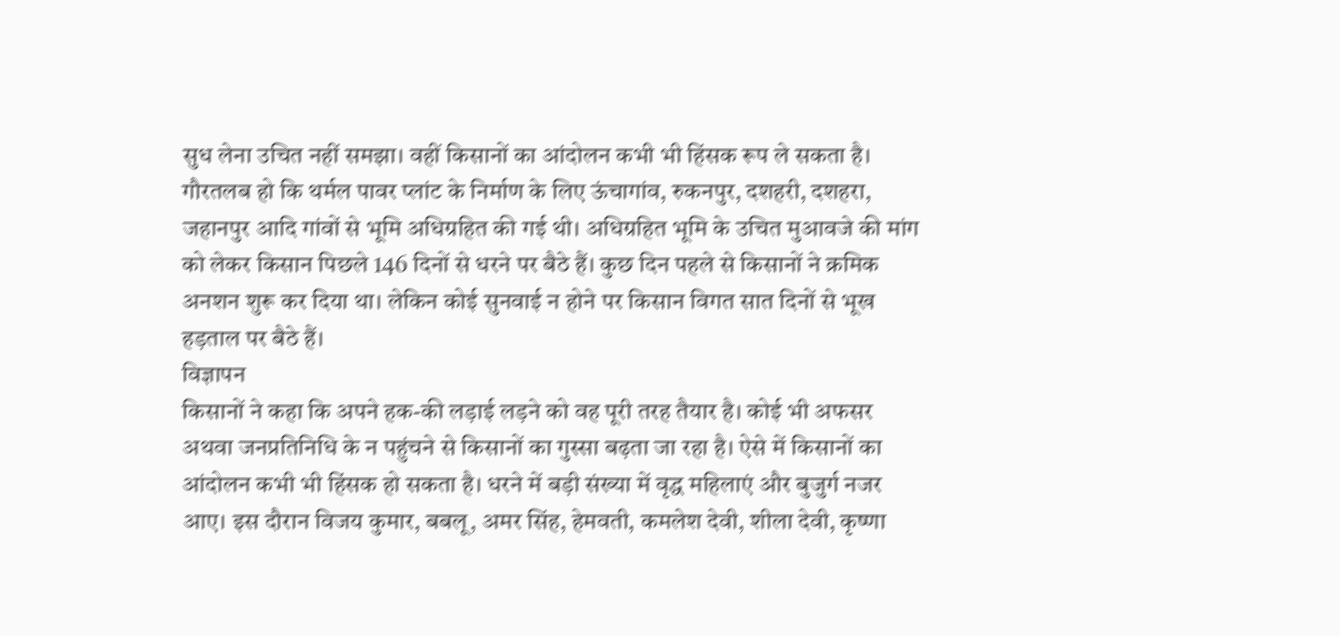सुध लेना उचित नहीं समझा। वहीं किसानों का आंदोलन कभी भी हिंसक रूप ले सकता है।
गौरतलब हो कि थर्मल पावर प्लांट के निर्माण के लिए ऊंचागांव, रुकनपुर, दशहरी, दशहरा, जहानपुर आदि गांवों से भूमि अधिग्रहित की गई थी। अधिग्रहित भूमि के उचित मुआवजे की मांग को लेकर किसान पिछले 146 दिनों से धरने पर बैठे हैं। कुछ दिन पहले से किसानों ने क्रमिक अनशन शुरू कर दिया था। लेकिन कोई सुनवाई न होने पर किसान विगत सात दिनों से भूख हड़ताल पर बैठे हैं।
विज्ञापन
किसानों ने कहा कि अपने हक-की लड़ाई लड़ने को वह पूरी तरह तैयार है। कोई भी अफसर अथवा जनप्रतिनिधि के न पहुंचने से किसानों का गुस्सा बढ़ता जा रहा है। ऐसे में किसानों का आंदोलन कभी भी हिंसक हो सकता है। धरने में बड़ी संख्या में वृद्ध महिलाएं और बुजुर्ग नजर आए। इस दौरान विजय कुमार, बबलू, अमर सिंह, हेमवती, कमलेश देवी, शीला देवी, कृष्णा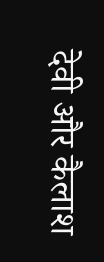देवी और कैलाश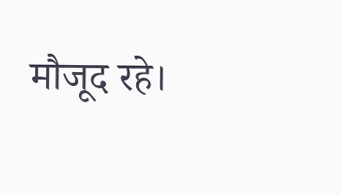मौजूद रहे।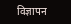विज्ञापन